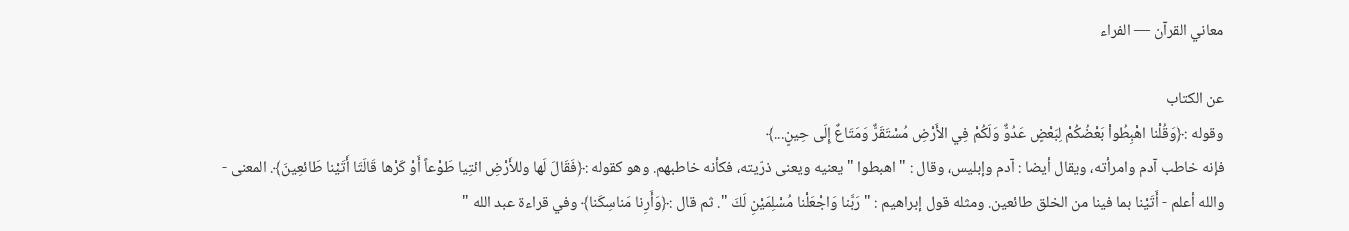معاني القرآن — الفراء

عن الكتاب
وقوله :﴿وَقُلْنا اهْبِطُواْ بَعْضُكُمْ لِبَعْضٍ عَدُوٌّ وَلَكُمْ فِي الأَرْضِ مُسْتَقَرٌّ وَمَتَاعٌ إِلَى حِينٍ...﴾
فإنه خاطب آدم وامرأته، ويقال أيضا : آدم وإبليس، وقال : " اهبطوا " يعنيه ويعنى ذرّيته، فكأنه خاطبهم. وهو كقوله :﴿فَقَالَ لَها وللأَرْضِ ائتِيا طَوْعاً أَوْ كَرْها قَالَتَا أَتَيْنا طَائعِينَ﴾. المعنى - والله أعلم - أَتَيْنا بما فينا من الخلق طائعين. ومثله قول إبراهيم : " رَبَّنا وَاجْعَلْنا مُسْلِمَيْنِ لَكَ ". ثم قال :﴿وَأَرِنا مَناسِكَنا﴾ وفي قراءة عبد الله "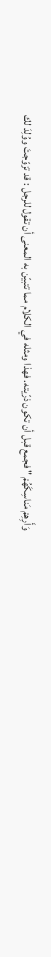وَأَرِهِمْ مَناسِكَهُمْ " فجمع قبل أن تكون ذرّيته. فهذا ومثله في الكلام مما تتبيّن به المعنى أن تقول للرجل : قد تزوّجتَ ووُلِدَ لك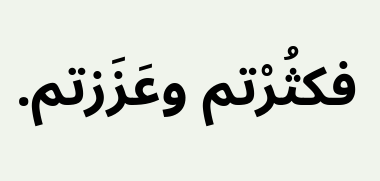فكثُرْتم وعَزَزتم.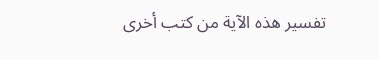تفسير هذه الآية من كتب أخرى